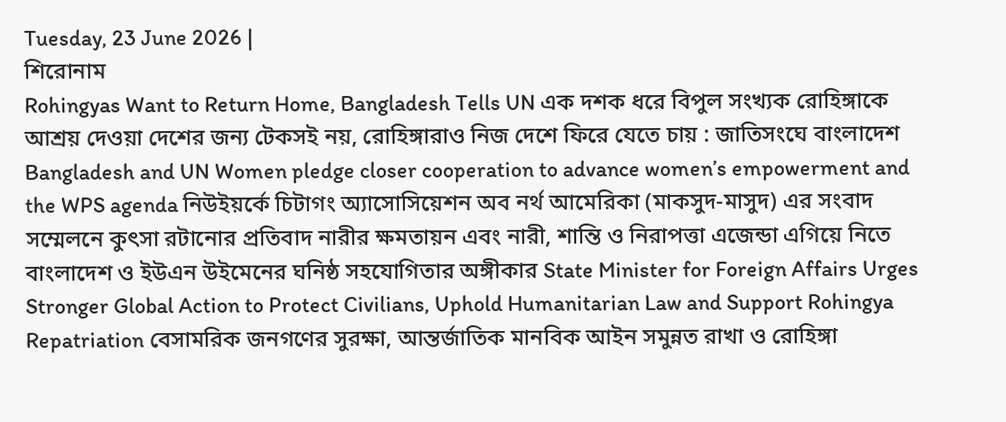Tuesday, 23 June 2026 |
শিরোনাম
Rohingyas Want to Return Home, Bangladesh Tells UN এক দশক ধরে বিপুল সংখ্যক রোহিঙ্গাকে আশ্রয় দেওয়া দেশের জন্য টেকসই নয়, রোহিঙ্গারাও নিজ দেশে ফিরে যেতে চায় : জাতিসংঘে বাংলাদেশ Bangladesh and UN Women pledge closer cooperation to advance women’s empowerment and the WPS agenda নিউইয়র্কে চিটাগং অ্যাসোসিয়েশন অব নর্থ আমেরিকা (মাকসুদ-মাসুদ) এর সংবাদ সম্মেলনে কুৎসা রটানোর প্রতিবাদ নারীর ক্ষমতায়ন এবং নারী, শান্তি ও নিরাপত্তা এজেন্ডা এগিয়ে নিতে বাংলাদেশ ও ইউএন উইমেনের ঘনিষ্ঠ সহযোগিতার অঙ্গীকার State Minister for Foreign Affairs Urges Stronger Global Action to Protect Civilians, Uphold Humanitarian Law and Support Rohingya Repatriation বেসামরিক জনগণের সুরক্ষা, আন্তর্জাতিক মানবিক আইন সমুন্নত রাখা ও রোহিঙ্গা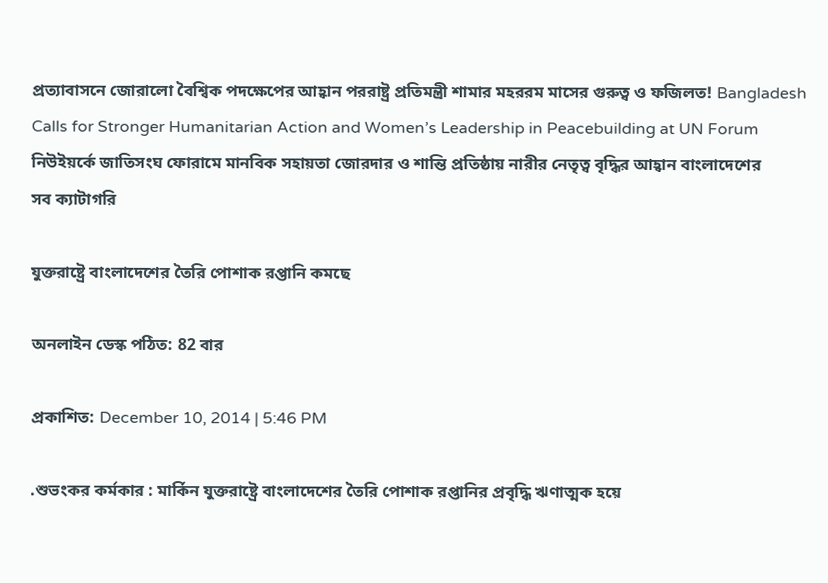প্রত্যাবাসনে জোরালো বৈশ্বিক পদক্ষেপের আহ্বান পররাষ্ট্র প্রতিমন্ত্রী শামার মহররম মাসের গুরুত্ব ও ফজিলত! Bangladesh Calls for Stronger Humanitarian Action and Women’s Leadership in Peacebuilding at UN Forum নিউইয়র্কে জাতিসংঘ ফোরামে মানবিক সহায়তা জোরদার ও শান্তি প্রতিষ্ঠায় নারীর নেতৃত্ব বৃদ্ধির আহ্বান বাংলাদেশের
সব ক্যাটাগরি

যুক্তরাষ্ট্রে বাংলাদেশের তৈরি পোশাক রপ্তানি কমছে

অনলাইন ডেস্ক পঠিত: 82 বার

প্রকাশিত: December 10, 2014 | 5:46 PM

.শুভংকর কর্মকার : মার্কিন যুক্তরাষ্ট্রে বাংলাদেশের তৈরি পোশাক রপ্তানির প্রবৃদ্ধি ঋণাত্মক হয়ে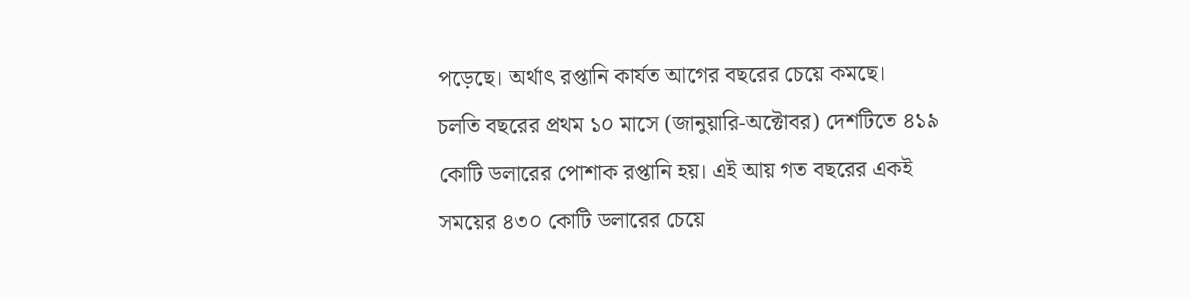পড়েছে। অর্থাৎ রপ্তানি কার্যত আগের বছরের চেয়ে কমছে।
চলতি বছরের প্রথম ১০ মাসে (জানুয়ারি-অক্টোবর) দেশটিতে ৪১৯ কোটি ডলারের পোশাক রপ্তানি হয়। এই আয় গত বছরের একই সময়ের ৪৩০ কোটি ডলারের চেয়ে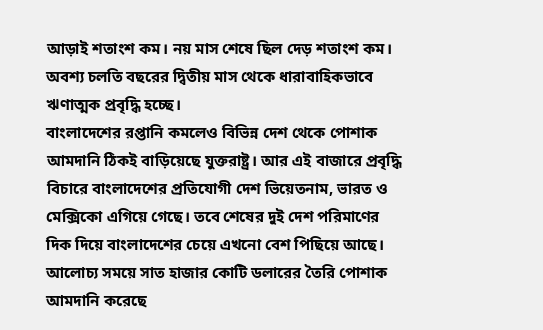আড়াই শতাংশ কম। নয় মাস শেষে ছিল দেড় শতাংশ কম। অবশ্য চলতি বছরের দ্বিতীয় মাস থেকে ধারাবাহিকভাবে ঋণাত্মক প্রবৃদ্ধি হচ্ছে।
বাংলাদেশের রপ্তানি কমলেও বিভিন্ন দেশ থেকে পোশাক আমদানি ঠিকই বাড়িয়েছে যুক্তরাষ্ট্র। আর এই বাজারে প্রবৃদ্ধি বিচারে বাংলাদেশের প্রতিযোগী দেশ ভিয়েতনাম, ভারত ও মেক্সিকো এগিয়ে গেছে। তবে শেষের দুই দেশ পরিমাণের দিক দিয়ে বাংলাদেশের চেয়ে এখনো বেশ পিছিয়ে আছে।
আলোচ্য সময়ে সাত হাজার কোটি ডলারের তৈরি পোশাক আমদানি করেছে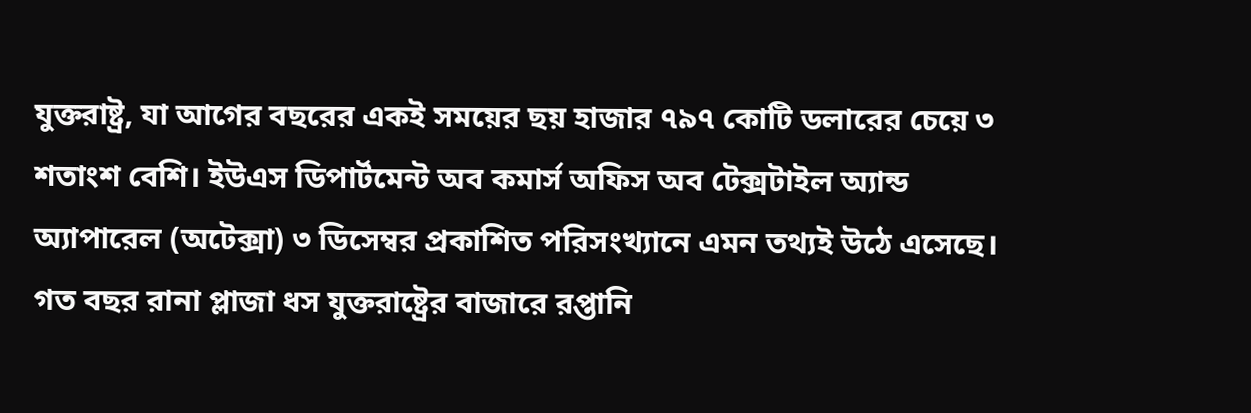যুক্তরাষ্ট্র, যা আগের বছরের একই সময়ের ছয় হাজার ৭৯৭ কোটি ডলারের চেয়ে ৩ শতাংশ বেশি। ইউএস ডিপার্টমেন্ট অব কমার্স অফিস অব টেক্সটাইল অ্যান্ড অ্যাপারেল (অটেক্সা) ৩ ডিসেম্বর প্রকাশিত পরিসংখ্যানে এমন তথ্যই উঠে এসেছে।
গত বছর রানা প্লাজা ধস যুক্তরাষ্ট্রের বাজারে রপ্তানি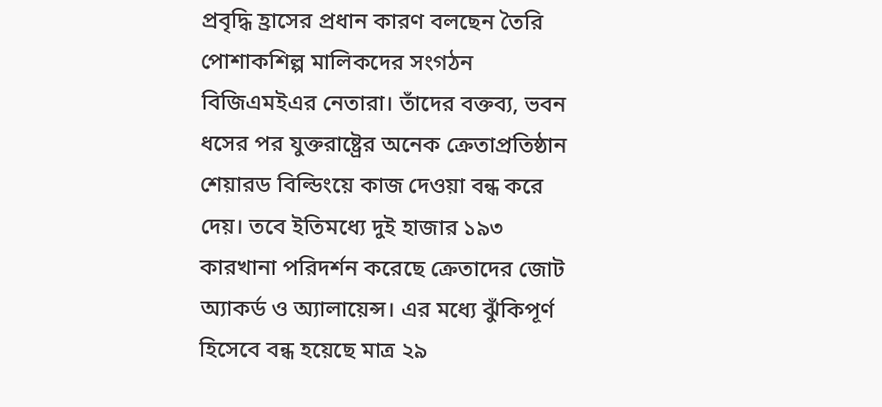প্রবৃদ্ধি হ্রাসের প্রধান কারণ বলছেন তৈরি পোশাকশিল্প মালিকদের সংগঠন বিজিএমইএর নেতারা। তাঁদের বক্তব্য, ভবন ধসের পর যুক্তরাষ্ট্রের অনেক ক্রেতাপ্রতিষ্ঠান শেয়ারড বিল্ডিংয়ে কাজ দেওয়া বন্ধ করে দেয়। তবে ইতিমধ্যে দুই হাজার ১৯৩ কারখানা পরিদর্শন করেছে ক্রেতাদের জোট অ্যাকর্ড ও অ্যালায়েন্স। এর মধ্যে ঝুঁকিপূর্ণ হিসেবে বন্ধ হয়েছে মাত্র ২৯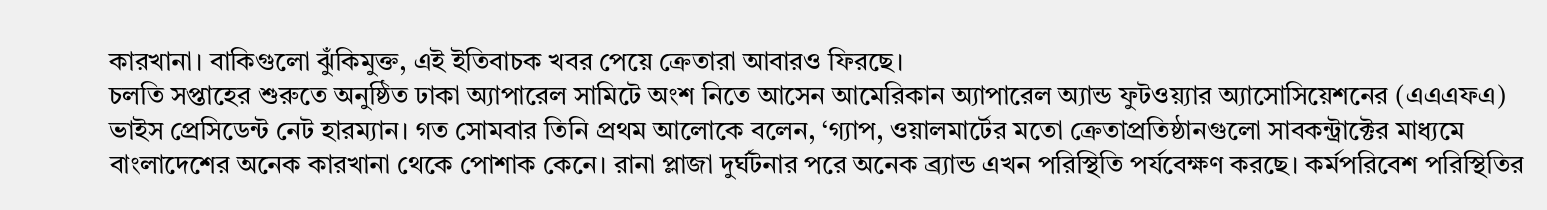কারখানা। বাকিগুলো ঝুঁকিমুক্ত, এই ইতিবাচক খবর পেয়ে ক্রেতারা আবারও ফিরছে।
চলতি সপ্তাহের শুরুতে অনুষ্ঠিত ঢাকা অ্যাপারেল সামিটে অংশ নিতে আসেন আমেরিকান অ্যাপারেল অ্যান্ড ফুটওয়্যার অ্যাসোসিয়েশনের (এএএফএ) ভাইস প্রেসিডেন্ট নেট হারম্যান। গত সোমবার তিনি প্রথম আলোকে বলেন, ‘গ্যাপ, ওয়ালমার্টের মতো ক্রেতাপ্রতিষ্ঠানগুলো সাবকন্ট্রাক্টের মাধ্যমে বাংলাদেশের অনেক কারখানা থেকে পোশাক কেনে। রানা প্লাজা দুর্ঘটনার পরে অনেক ব্র্যান্ড এখন পরিস্থিতি পর্যবেক্ষণ করছে। কর্মপরিবেশ পরিস্থিতির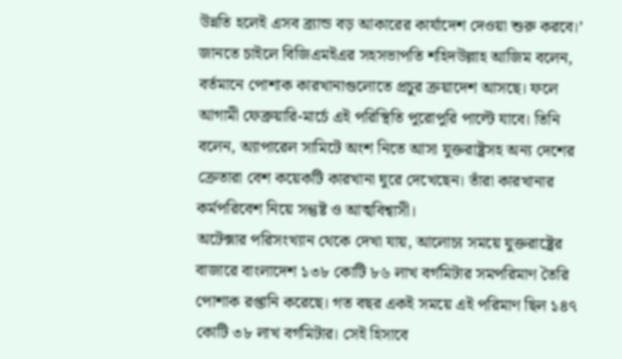উন্নতি হলেই এসব ব্র্যান্ড বড় আকারের কার্যাদেশ দেওয়া শুরু করবে।’
জানতে চাইলে বিজিএমইএর সহসভাপতি শহিদউল্লাহ আজিম বলেন, বর্তমানে পোশাক কারখানাগুলোতে প্রচুর ক্রয়াদেশ আসছে। ফলে আগামী ফেব্রুয়ারি-মার্চে এই পরিস্থিতি পুরোপুরি পাল্টে যাবে। তিনি বলেন, অ্যাপারেল সামিটে অংশ নিতে আসা যুক্তরাষ্ট্রসহ অন্য দেশের ক্রেতারা বেশ কয়েকটি কারখানা ঘুরে দেখেছেন। তাঁরা কারখানার কর্মপরিবেশ নিয়ে সন্তুষ্ট ও আত্মবিশ্বাসী।
অটেক্সার পরিসংখ্যান থেকে দেখা যায়, আলোচ্য সময়ে যুক্তরাষ্ট্রের বাজারে বাংলাদেশ ১৩৮ কোটি ৮৬ লাখ বর্গমিটার সমপরিমাণ তৈরি পোশাক রপ্তানি করেছে। গত বছর একই সময়ে এই পরিমাণ ছিল ১৪৭ কোটি ৩৮ লাখ বর্গমিটার। সেই হিসাবে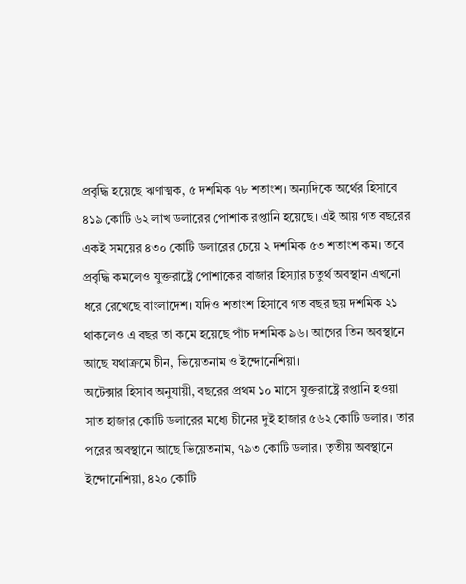প্রবৃদ্ধি হয়েছে ঋণাত্মক, ৫ দশমিক ৭৮ শতাংশ। অন্যদিকে অর্থের হিসাবে ৪১৯ কোটি ৬২ লাখ ডলারের পোশাক রপ্তানি হয়েছে। এই আয় গত বছরের একই সময়ের ৪৩০ কোটি ডলারের চেয়ে ২ দশমিক ৫৩ শতাংশ কম। তবে প্রবৃদ্ধি কমলেও যুক্তরাষ্ট্রে পোশাকের বাজার হিস্যার চতুর্থ অবস্থান এখনো ধরে রেখেছে বাংলাদেশ। যদিও শতাংশ হিসাবে গত বছর ছয় দশমিক ২১ থাকলেও এ বছর তা কমে হয়েছে পাঁচ দশমিক ৯৬। আগের তিন অবস্থানে আছে যথাক্রমে চীন, ভিয়েতনাম ও ইন্দোনেশিয়া।
অটেক্সার হিসাব অনুযায়ী, বছরের প্রথম ১০ মাসে যুক্তরাষ্ট্রে রপ্তানি হওয়া সাত হাজার কোটি ডলারের মধ্যে চীনের দুই হাজার ৫৬২ কোটি ডলার। তার পরের অবস্থানে আছে ভিয়েতনাম, ৭৯৩ কোটি ডলার। তৃতীয় অবস্থানে ইন্দোনেশিয়া, ৪২০ কোটি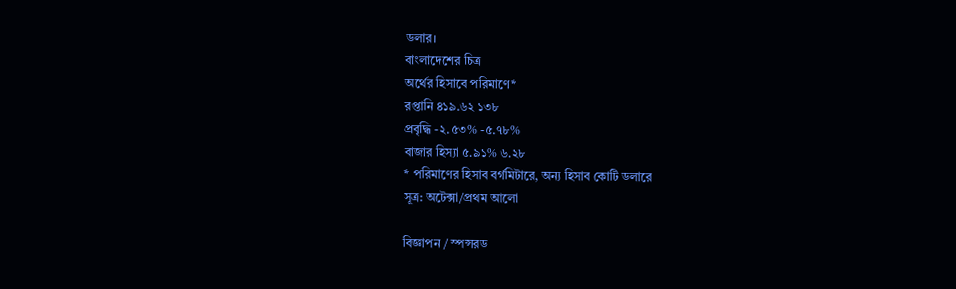ডলার।
বাংলাদেশের চিত্র
অর্থের হিসাবে পরিমাণে*
রপ্তানি ৪১৯.৬২ ১৩৮
প্রবৃদ্ধি -২.৫৩% -৫.৭৮%
বাজার হিস্যা ৫.৯১% ৬.২৮
* পরিমাণের হিসাব বর্গমিটারে, অন্য হিসাব কোটি ডলারে
সূত্র: অটেক্সা/প্রথম আলো

বিজ্ঞাপন / স্পন্সরড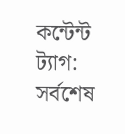কন্টেন্ট
ট্যাগ:
সর্বশেষ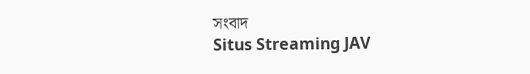সংবাদ
Situs Streaming JAV